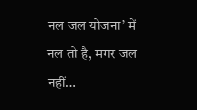नल जल योजना’ में नल तो है, मगर जल नहीं…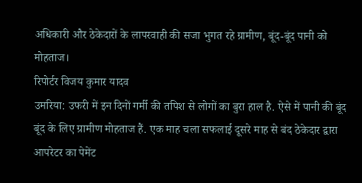अधिकारी और ठेकेदारों के लापरवाही की सजा भुगत रहे ग्रामीण, बूंद-बूंद पानी को मोहताज।
रिपोर्टर विजय कुमार यादव
उमरिया: उफरी में इन दिनों गर्मी की तपिश से लोगों का बुरा हाल है. ऐसे में पानी की बूंद बूंद के लिए ग्रामीण मोहताज हैं. एक माह चला सफलाई दूसरे माह से बंद ठेकेदार द्वारा आपरेटर का पेमेंट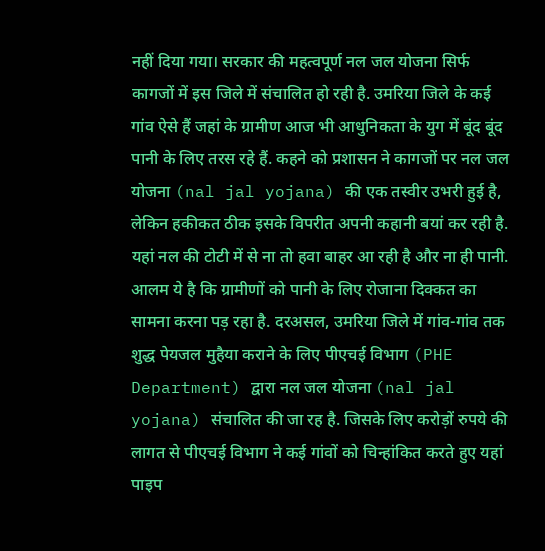नहीं दिया गया। सरकार की महत्वपूर्ण नल जल योजना सिर्फ कागजों में इस जिले में संचालित हो रही है. उमरिया जिले के कई गांव ऐसे हैं जहां के ग्रामीण आज भी आधुनिकता के युग में बूंद बूंद पानी के लिए तरस रहे हैं. कहने को प्रशासन ने कागजों पर नल जल योजना (nal jal yojana) की एक तस्वीर उभरी हुई है, लेकिन हकीकत ठीक इसके विपरीत अपनी कहानी बयां कर रही है.
यहां नल की टोटी में से ना तो हवा बाहर आ रही है और ना ही पानी. आलम ये है कि ग्रामीणों को पानी के लिए रोजाना दिक्कत का सामना करना पड़ रहा है. दरअसल, उमरिया जिले में गांव-गांव तक शुद्ध पेयजल मुहैया कराने के लिए पीएचई विभाग (PHE Department) द्वारा नल जल योजना (nal jal yojana) संचालित की जा रह है. जिसके लिए करोड़ों रुपये की लागत से पीएचई विभाग ने कई गांवों को चिन्हांकित करते हुए यहां पाइप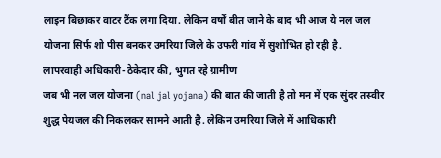लाइन बिछाकर वाटर टैंक लगा दिया. लेकिन वर्षों बीत जाने के बाद भी आज ये नल जल योजना सिर्फ शो पीस बनकर उमरिया जिले के उफरी गांव में सुशोभित हो रही है.
लापरवाही अधिकारी-ठेकेदार की, भुगत रहे ग्रामीण
जब भी नल जल योजना (nal jal yojana) की बात की जाती है तो मन में एक सुंदर तस्वीर शुद्ध पेयजल की निकलकर सामने आती है. लेकिन उमरिया जिले में आधिकारी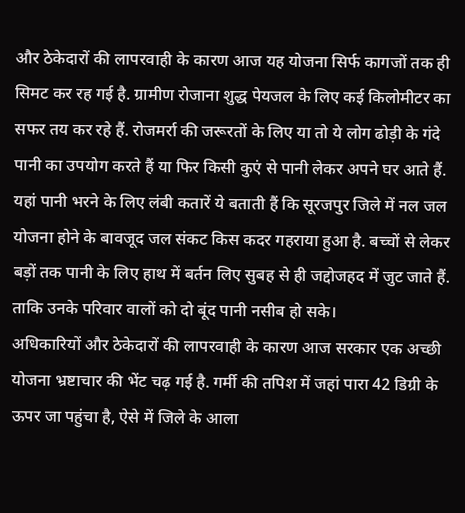और ठेकेदारों की लापरवाही के कारण आज यह योजना सिर्फ कागजों तक ही सिमट कर रह गई है. ग्रामीण रोजाना शुद्ध पेयजल के लिए कई किलोमीटर का सफर तय कर रहे हैं. रोजमर्रा की जरूरतों के लिए या तो ये लोग ढोड़ी के गंदे पानी का उपयोग करते हैं या फिर किसी कुएं से पानी लेकर अपने घर आते हैं. यहां पानी भरने के लिए लंबी कतारें ये बताती हैं कि सूरजपुर जिले में नल जल योजना होने के बावजूद जल संकट किस कदर गहराया हुआ है. बच्चों से लेकर बड़ों तक पानी के लिए हाथ में बर्तन लिए सुबह से ही जद्दोजहद में जुट जाते हैं. ताकि उनके परिवार वालों को दो बूंद पानी नसीब हो सके।
अधिकारियों और ठेकेदारों की लापरवाही के कारण आज सरकार एक अच्छी योजना भ्रष्टाचार की भेंट चढ़ गई है. गर्मी की तपिश में जहां पारा 42 डिग्री के ऊपर जा पहुंचा है, ऐसे में जिले के आला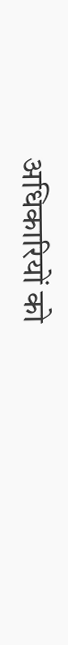अधिकारियों को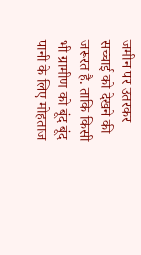जमीन पर उतरकर सच्चाई को देखने की जरूरत है. ताकि किसी भी ग्रामीण को बूंद बूंद पानी के लिए मोहताज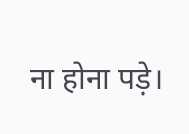ना होना पड़े।